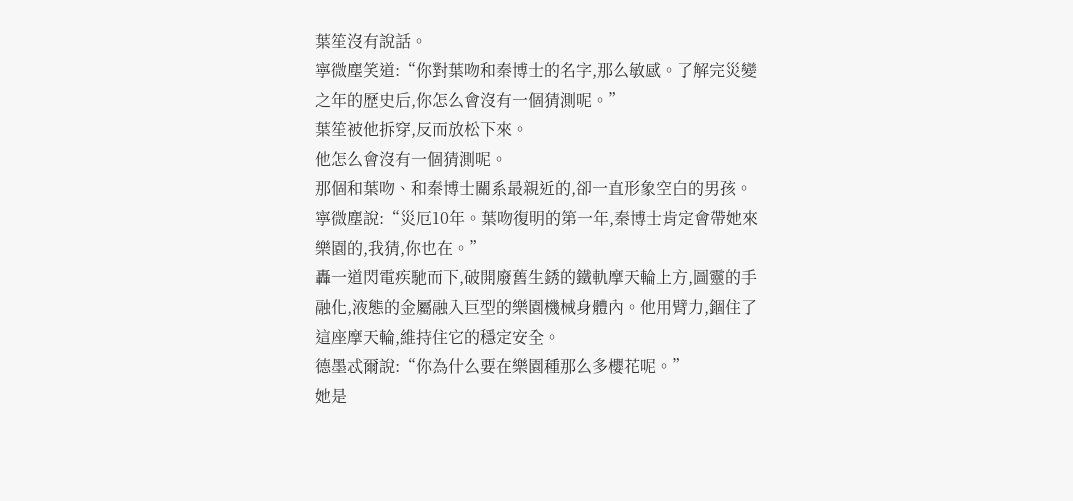葉笙沒有說話。
寧微塵笑道:“你對葉吻和秦博士的名字,那么敏感。了解完災變之年的歷史后,你怎么會沒有一個猜測呢。”
葉笙被他拆穿,反而放松下來。
他怎么會沒有一個猜測呢。
那個和葉吻、和秦博士關系最親近的,卻一直形象空白的男孩。
寧微塵說:“災厄10年。葉吻復明的第一年,秦博士肯定會帶她來樂園的,我猜,你也在。”
轟一道閃電疾馳而下,破開廢舊生銹的鐵軌摩天輪上方,圖靈的手融化,液態的金屬融入巨型的樂園機械身體內。他用臂力,錮住了這座摩天輪,維持住它的穩定安全。
德墨忒爾說:“你為什么要在樂園種那么多櫻花呢。”
她是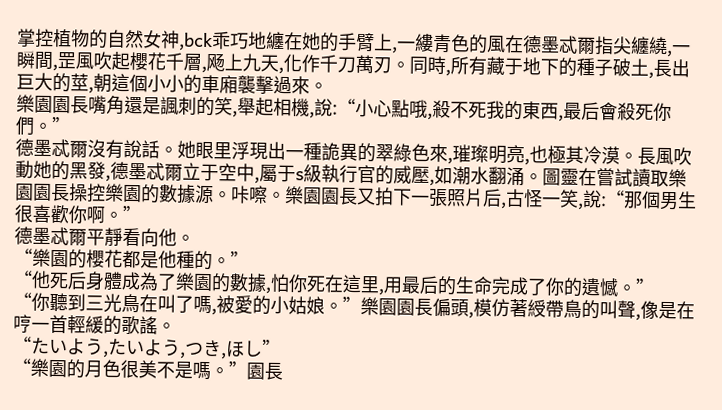掌控植物的自然女神,bck乖巧地纏在她的手臂上,一縷青色的風在德墨忒爾指尖纏繞,一瞬間,罡風吹起櫻花千層,飏上九天,化作千刀萬刃。同時,所有藏于地下的種子破土,長出巨大的莖,朝這個小小的車廂襲擊過來。
樂園園長嘴角還是諷刺的笑,舉起相機,說:“小心點哦,殺不死我的東西,最后會殺死你們。”
德墨忒爾沒有說話。她眼里浮現出一種詭異的翠綠色來,璀璨明亮,也極其冷漠。長風吹動她的黑發,德墨忒爾立于空中,屬于s級執行官的威壓,如潮水翻涌。圖靈在嘗試讀取樂園園長操控樂園的數據源。咔嚓。樂園園長又拍下一張照片后,古怪一笑,說:“那個男生很喜歡你啊。”
德墨忒爾平靜看向他。
“樂園的櫻花都是他種的。”
“他死后身體成為了樂園的數據,怕你死在這里,用最后的生命完成了你的遺憾。”
“你聽到三光鳥在叫了嗎,被愛的小姑娘。”樂園園長偏頭,模仿著綬帶鳥的叫聲,像是在哼一首輕緩的歌謠。
“たいよう,たいよう,つき,ほし”
“樂園的月色很美不是嗎。”園長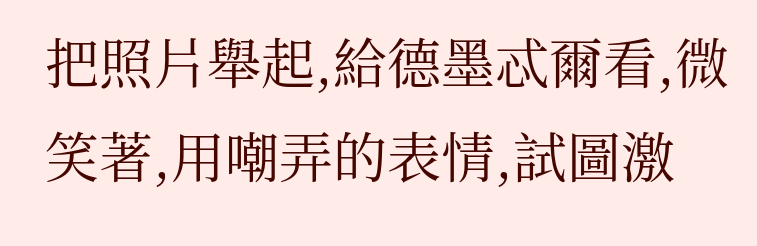把照片舉起,給德墨忒爾看,微笑著,用嘲弄的表情,試圖激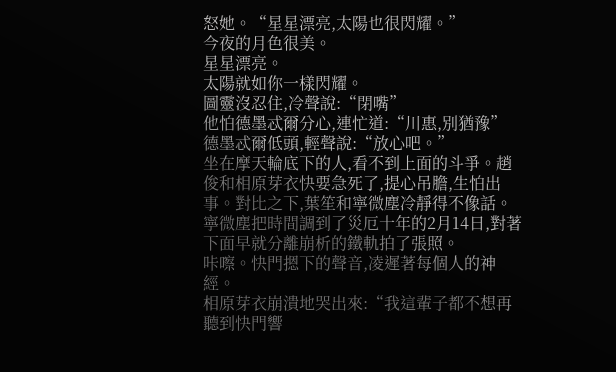怒她。“星星漂亮,太陽也很閃耀。”
今夜的月色很美。
星星漂亮。
太陽就如你一樣閃耀。
圖靈沒忍住,冷聲說:“閉嘴”
他怕德墨忒爾分心,連忙道:“川惠,別猶豫”
德墨忒爾低頭,輕聲說:“放心吧。”
坐在摩天輪底下的人,看不到上面的斗爭。趙俊和相原芽衣快要急死了,提心吊膽,生怕出事。對比之下,葉笙和寧微塵冷靜得不像話。寧微塵把時間調到了災厄十年的2月14日,對著下面早就分離崩析的鐵軌拍了張照。
咔嚓。快門摁下的聲音,凌遲著每個人的神經。
相原芽衣崩潰地哭出來:“我這輩子都不想再聽到快門響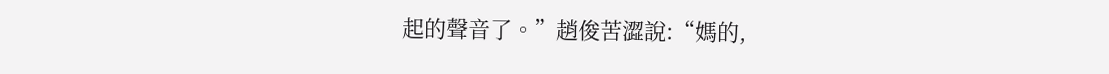起的聲音了。”趙俊苦澀說:“媽的,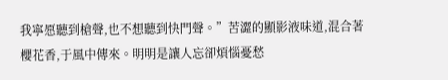我寧愿聽到槍聲,也不想聽到快門聲。”苦澀的顯影液味道,混合著櫻花香,于風中傳來。明明是讓人忘卻煩惱憂愁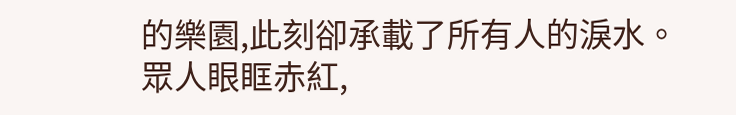的樂園,此刻卻承載了所有人的淚水。
眾人眼眶赤紅,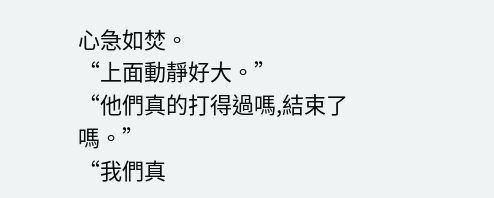心急如焚。
“上面動靜好大。”
“他們真的打得過嗎,結束了嗎。”
“我們真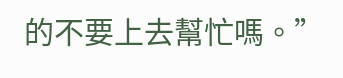的不要上去幫忙嗎。”